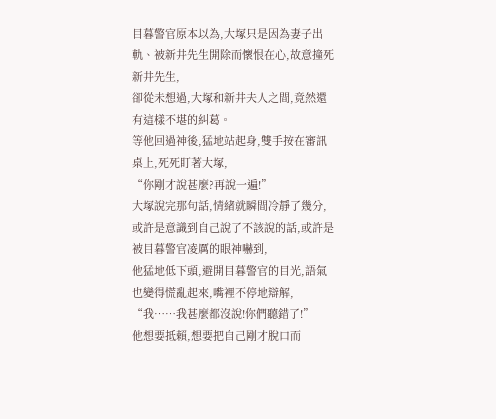目暮警官原本以為,大塚只是因為妻子出軌、被新井先生開除而懷恨在心,故意撞死新井先生,
卻從未想過,大塚和新井夫人之間,竟然還有這樣不堪的糾葛。
等他回過神後,猛地站起身,雙手按在審訊桌上,死死盯著大塚,
“你剛才說甚麼?再說一遍!”
大塚說完那句話,情緒就瞬間冷靜了幾分,
或許是意識到自己說了不該說的話,或許是被目暮警官凌厲的眼神嚇到,
他猛地低下頭,避開目暮警官的目光,語氣也變得慌亂起來,嘴裡不停地辯解,
“我……我甚麼都沒說!你們聽錯了!”
他想要抵賴,想要把自己剛才脫口而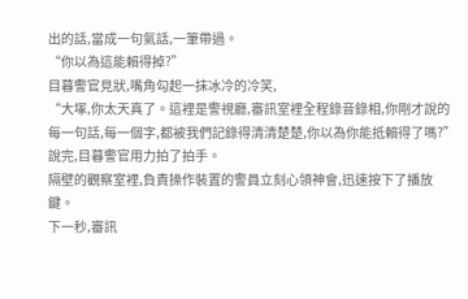出的話,當成一句氣話,一筆帶過。
“你以為這能賴得掉?”
目暮警官見狀,嘴角勾起一抹冰冷的冷笑,
“大塚,你太天真了。這裡是警視廳,審訊室裡全程錄音錄相,你剛才說的每一句話,每一個字,都被我們記錄得清清楚楚,你以為你能抵賴得了嗎?”
說完,目暮警官用力拍了拍手。
隔壁的觀察室裡,負責操作裝置的警員立刻心領神會,迅速按下了播放鍵。
下一秒,審訊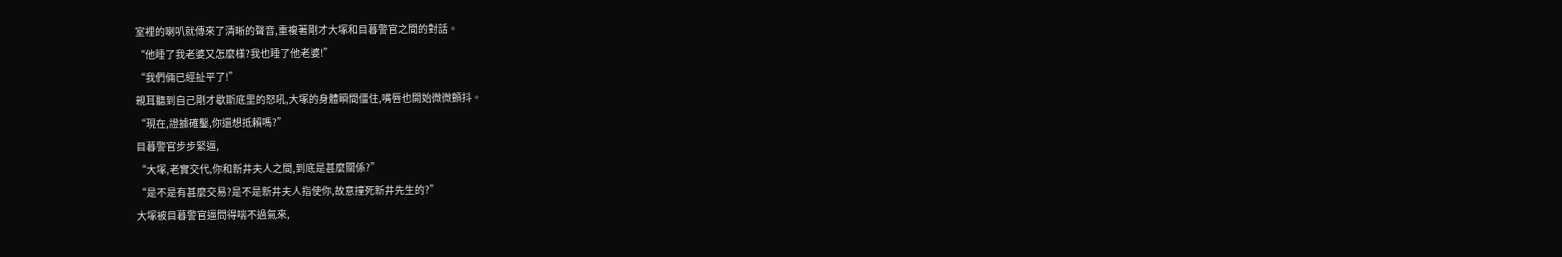室裡的喇叭就傳來了清晰的聲音,重複著剛才大塚和目暮警官之間的對話。
“他睡了我老婆又怎麼樣?我也睡了他老婆!”
“我們倆已經扯平了!”
親耳聽到自己剛才歇斯底里的怒吼,大塚的身體瞬間僵住,嘴唇也開始微微顫抖。
“現在,證據確鑿,你還想抵賴嗎?”
目暮警官步步緊逼,
“大塚,老實交代,你和新井夫人之間,到底是甚麼關係?”
“是不是有甚麼交易?是不是新井夫人指使你,故意撞死新井先生的?”
大塚被目暮警官逼問得喘不過氣來,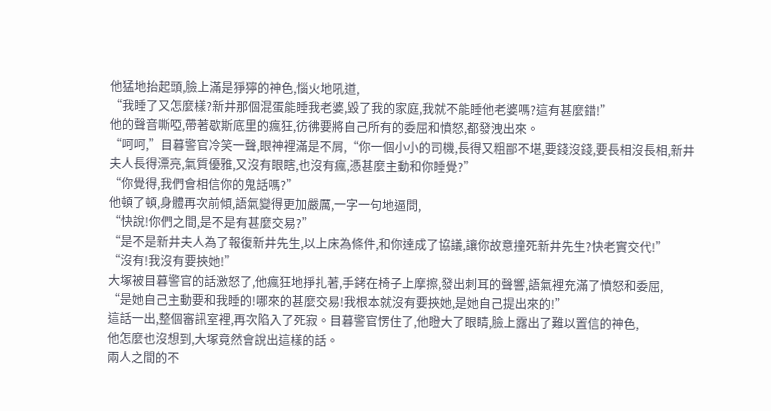他猛地抬起頭,臉上滿是猙獰的神色,惱火地吼道,
“我睡了又怎麼樣?新井那個混蛋能睡我老婆,毀了我的家庭,我就不能睡他老婆嗎?這有甚麼錯!”
他的聲音嘶啞,帶著歇斯底里的瘋狂,彷彿要將自己所有的委屈和憤怒,都發洩出來。
“呵呵,”目暮警官冷笑一聲,眼神裡滿是不屑,“你一個小小的司機,長得又粗鄙不堪,要錢沒錢,要長相沒長相,新井夫人長得漂亮,氣質優雅,又沒有眼瞎,也沒有瘋,憑甚麼主動和你睡覺?”
“你覺得,我們會相信你的鬼話嗎?”
他頓了頓,身體再次前傾,語氣變得更加嚴厲,一字一句地逼問,
“快說!你們之間,是不是有甚麼交易?”
“是不是新井夫人為了報復新井先生,以上床為條件,和你達成了協議,讓你故意撞死新井先生?快老實交代!”
“沒有!我沒有要挾她!”
大塚被目暮警官的話激怒了,他瘋狂地掙扎著,手銬在椅子上摩擦,發出刺耳的聲響,語氣裡充滿了憤怒和委屈,
“是她自己主動要和我睡的!哪來的甚麼交易!我根本就沒有要挾她,是她自己提出來的!”
這話一出,整個審訊室裡,再次陷入了死寂。目暮警官愣住了,他瞪大了眼睛,臉上露出了難以置信的神色,
他怎麼也沒想到,大塚竟然會說出這樣的話。
兩人之間的不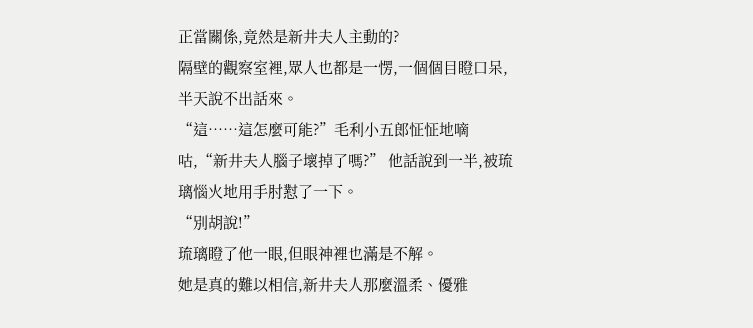正當關係,竟然是新井夫人主動的?
隔壁的觀察室裡,眾人也都是一愣,一個個目瞪口呆,半天說不出話來。
“這……這怎麼可能?”毛利小五郎怔怔地嘀咕,“新井夫人腦子壞掉了嗎?” 他話說到一半,被琉璃惱火地用手肘懟了一下。
“別胡說!”
琉璃瞪了他一眼,但眼神裡也滿是不解。
她是真的難以相信,新井夫人那麼溫柔、優雅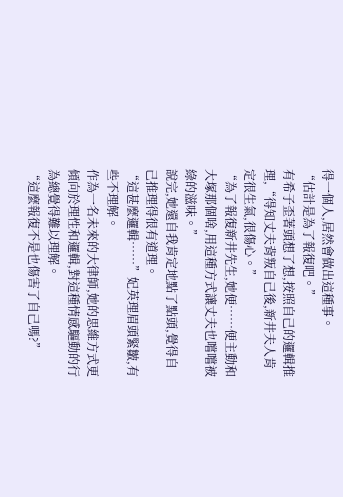得一個人,居然會做出這種事。
“估計是為了報復吧。”
有希子歪著頭想了想,按照自己的邏輯推理,“得知丈夫背叛自己後,新井夫人肯定很生氣,很傷心。”
“為了報復新井先生,她便……便主動和大塚那個啥,用這種方式讓丈夫也嚐嚐被綠的滋味。”
說完,她還自我肯定地點了點頭,覺得自己推理得很有道理。
“這甚麼邏輯……”妃英理眉頭緊皺,有些不理解。
作為一名未來的大律師,她的思維方式更傾向於理性和邏輯,對這種情感驅動的行為總覺得難以理解。
“這麼報復不是也傷害了自己嗎?”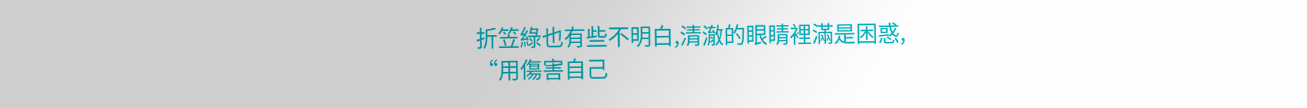折笠綠也有些不明白,清澈的眼睛裡滿是困惑,
“用傷害自己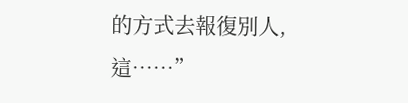的方式去報復別人,這……”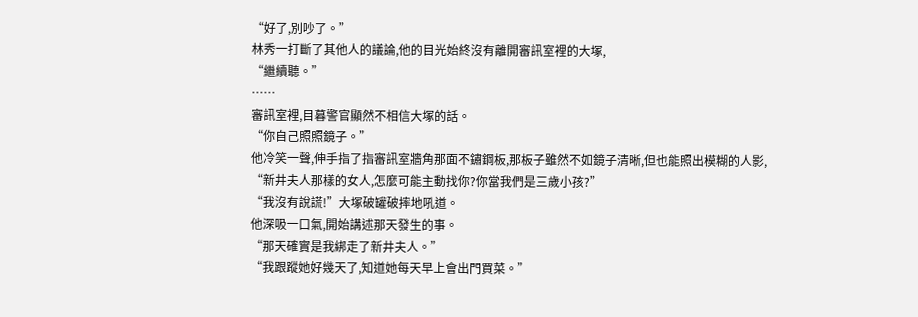“好了,別吵了。”
林秀一打斷了其他人的議論,他的目光始終沒有離開審訊室裡的大塚,
“繼續聽。”
……
審訊室裡,目暮警官顯然不相信大塚的話。
“你自己照照鏡子。”
他冷笑一聲,伸手指了指審訊室牆角那面不鏽鋼板,那板子雖然不如鏡子清晰,但也能照出模糊的人影,
“新井夫人那樣的女人,怎麼可能主動找你?你當我們是三歲小孩?”
“我沒有說謊!”大塚破罐破摔地吼道。
他深吸一口氣,開始講述那天發生的事。
“那天確實是我綁走了新井夫人。”
“我跟蹤她好幾天了,知道她每天早上會出門買菜。”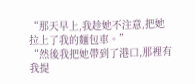“那天早上,我趁她不注意,把她拉上了我的麵包車。”
“然後我把她帶到了港口,那裡有我提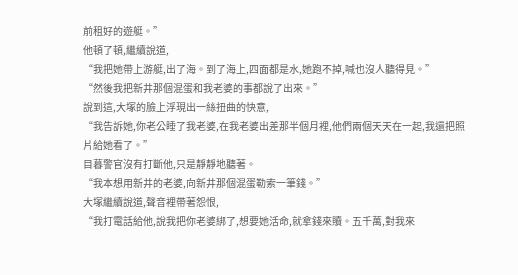前租好的遊艇。”
他頓了頓,繼續說道,
“我把她帶上游艇,出了海。到了海上,四面都是水,她跑不掉,喊也沒人聽得見。”
“然後我把新井那個混蛋和我老婆的事都說了出來。”
說到這,大塚的臉上浮現出一絲扭曲的快意,
“我告訴她,你老公睡了我老婆,在我老婆出差那半個月裡,他們兩個天天在一起,我還把照片給她看了。”
目暮警官沒有打斷他,只是靜靜地聽著。
“我本想用新井的老婆,向新井那個混蛋勒索一筆錢。”
大塚繼續說道,聲音裡帶著怨恨,
“我打電話給他,說我把你老婆綁了,想要她活命,就拿錢來贖。五千萬,對我來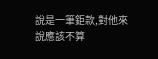說是一筆鉅款,對他來說應該不算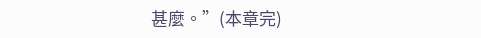甚麼。”(本章完)